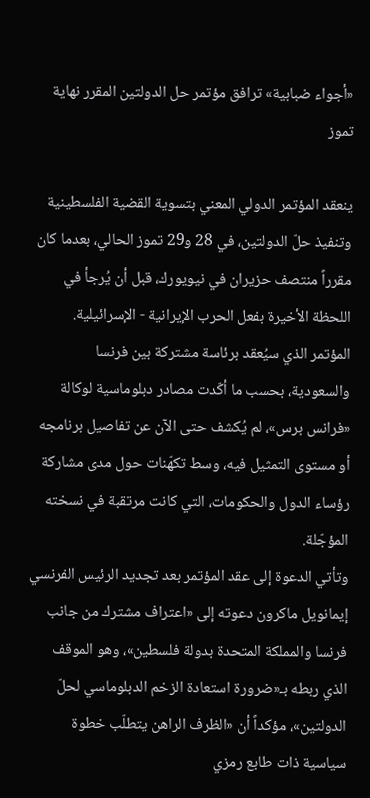«أجواء ضبابية» ترافق مؤتمر حل الدولتين المقرر نهاية تموز

ينعقد المؤتمر الدولي المعني بتسوية القضية الفلسطينية وتنفيذ حلّ الدولتين، في 28 و29 تموز الحالي، بعدما كان مقرراً منتصف حزيران في نيويورك، قبل أن يُرجأ في اللحظة الأخيرة بفعل الحرب الإيرانية - الإسرائيلية.
المؤتمر الذي سيُعقد برئاسة مشتركة بين فرنسا والسعودية، بحسب ما أكّدت مصادر دبلوماسية لوكالة «فرانس برس»، لم يُكشف حتى الآن عن تفاصيل برنامجه أو مستوى التمثيل فيه، وسط تكهّنات حول مدى مشاركة رؤساء الدول والحكومات، التي كانت مرتقبة في نسخته المؤجّلة.
وتأتي الدعوة إلى عقد المؤتمر بعد تجديد الرئيس الفرنسي إيمانويل ماكرون دعوته إلى «اعتراف مشترك من جانب فرنسا والمملكة المتحدة بدولة فلسطين»، وهو الموقف الذي ربطه بـ«ضرورة استعادة الزخم الدبلوماسي لحلّ الدولتين»، مؤكداً أن «الظرف الراهن يتطلّب خطوة سياسية ذات طابع رمزي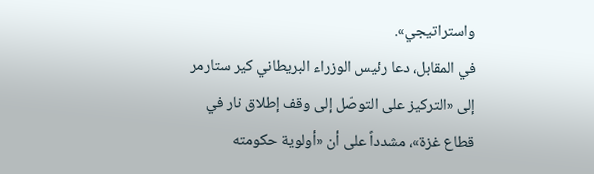واستراتيجي».
في المقابل، دعا رئيس الوزراء البريطاني كير ستارمر إلى «التركيز على التوصّل إلى وقف إطلاق نار في قطاع غزة»، مشدداً على أن «أولوية حكومته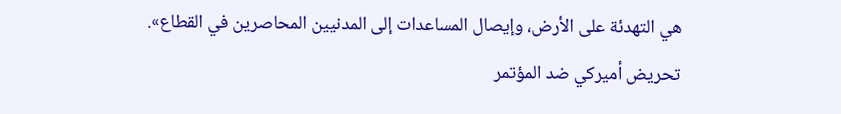هي التهدئة على الأرض، وإيصال المساعدات إلى المدنيين المحاصرين في القطاع».
تحريض أميركي ضد المؤتمر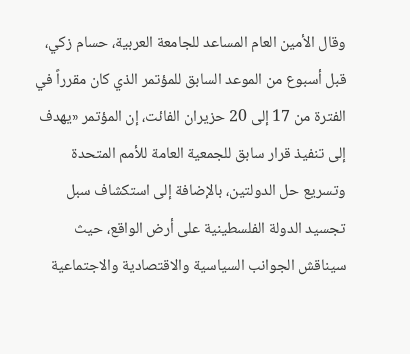وقال الأمين العام المساعد للجامعة العربية، حسام زكي، قبل أسبوع من الموعد السابق للمؤتمر الذي كان مقرراً في الفترة من 17 إلى 20 حزيران الفائت، إن المؤتمر «يهدف إلى تنفيذ قرار سابق للجمعية العامة للأمم المتحدة وتسريع حل الدولتين، بالإضافة إلى استكشاف سبل تجسيد الدولة الفلسطينية على أرض الواقع، حيث سيناقش الجوانب السياسية والاقتصادية والاجتماعية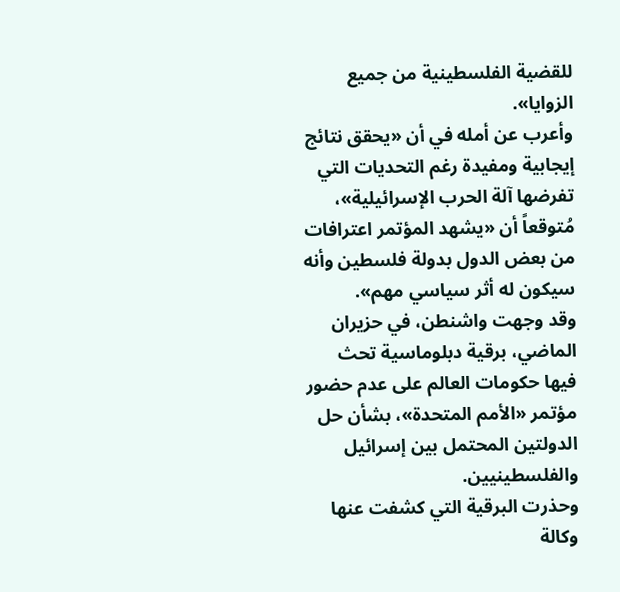للقضية الفلسطينية من جميع الزوايا».
وأعرب عن أمله في أن «يحقق نتائج إيجابية ومفيدة رغم التحديات التي تفرضها آلة الحرب الإسرائيلية»، مُتوقعاً أن «يشهد المؤتمر اعترافات من بعض الدول بدولة فلسطين وأنه سيكون له أثر سياسي مهم».
وقد وجهت واشنطن، في حزيران الماضي، برقية دبلوماسية تحث فيها حكومات العالم على عدم حضور مؤتمر «الأمم المتحدة»، بشأن حل الدولتين المحتمل بين إسرائيل والفلسطينيين.
وحذرت البرقية التي كشفت عنها وكالة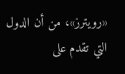«رويترز»، من أن الدول التي تقدم على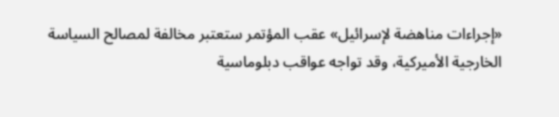«إجراءات مناهضة لإسرائيل» عقب المؤتمر ستعتبر مخالفة لمصالح السياسة الخارجية الأميركية، وقد تواجه عواقب دبلوماسية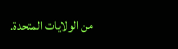من الولايات المتحدة.